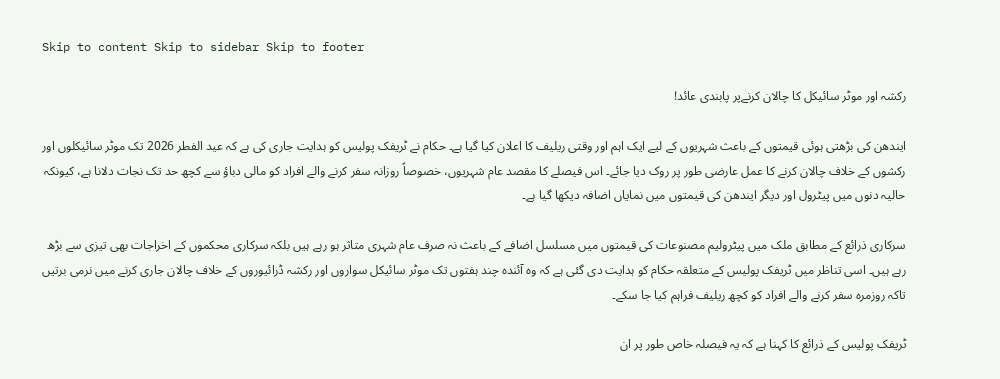Skip to content Skip to sidebar Skip to footer

رکشہ اور موٹر سائیکل کا چالان کرنےپر پابندی عائد!

ایندھن کی بڑھتی ہوئی قیمتوں کے باعث شہریوں کے لیے ایک اہم اور وقتی ریلیف کا اعلان کیا گیا ہے۔ حکام نے ٹریفک پولیس کو ہدایت جاری کی ہے کہ عید الفطر 2026 تک موٹر سائیکلوں اور رکشوں کے خلاف چالان کرنے کا عمل عارضی طور پر روک دیا جائے۔ اس فیصلے کا مقصد عام شہریوں، خصوصاً روزانہ سفر کرنے والے افراد کو مالی دباؤ سے کچھ حد تک نجات دلانا ہے، کیونکہ حالیہ دنوں میں پیٹرول اور دیگر ایندھن کی قیمتوں میں نمایاں اضافہ دیکھا گیا ہے۔

سرکاری ذرائع کے مطابق ملک میں پیٹرولیم مصنوعات کی قیمتوں میں مسلسل اضافے کے باعث نہ صرف عام شہری متاثر ہو رہے ہیں بلکہ سرکاری محکموں کے اخراجات بھی تیزی سے بڑھ رہے ہیں۔ اسی تناظر میں ٹریفک پولیس کے متعلقہ حکام کو ہدایت دی گئی ہے کہ وہ آئندہ چند ہفتوں تک موٹر سائیکل سواروں اور رکشہ ڈرائیوروں کے خلاف چالان جاری کرنے میں نرمی برتیں تاکہ روزمرہ سفر کرنے والے افراد کو کچھ ریلیف فراہم کیا جا سکے۔

ٹریفک پولیس کے ذرائع کا کہنا ہے کہ یہ فیصلہ خاص طور پر ان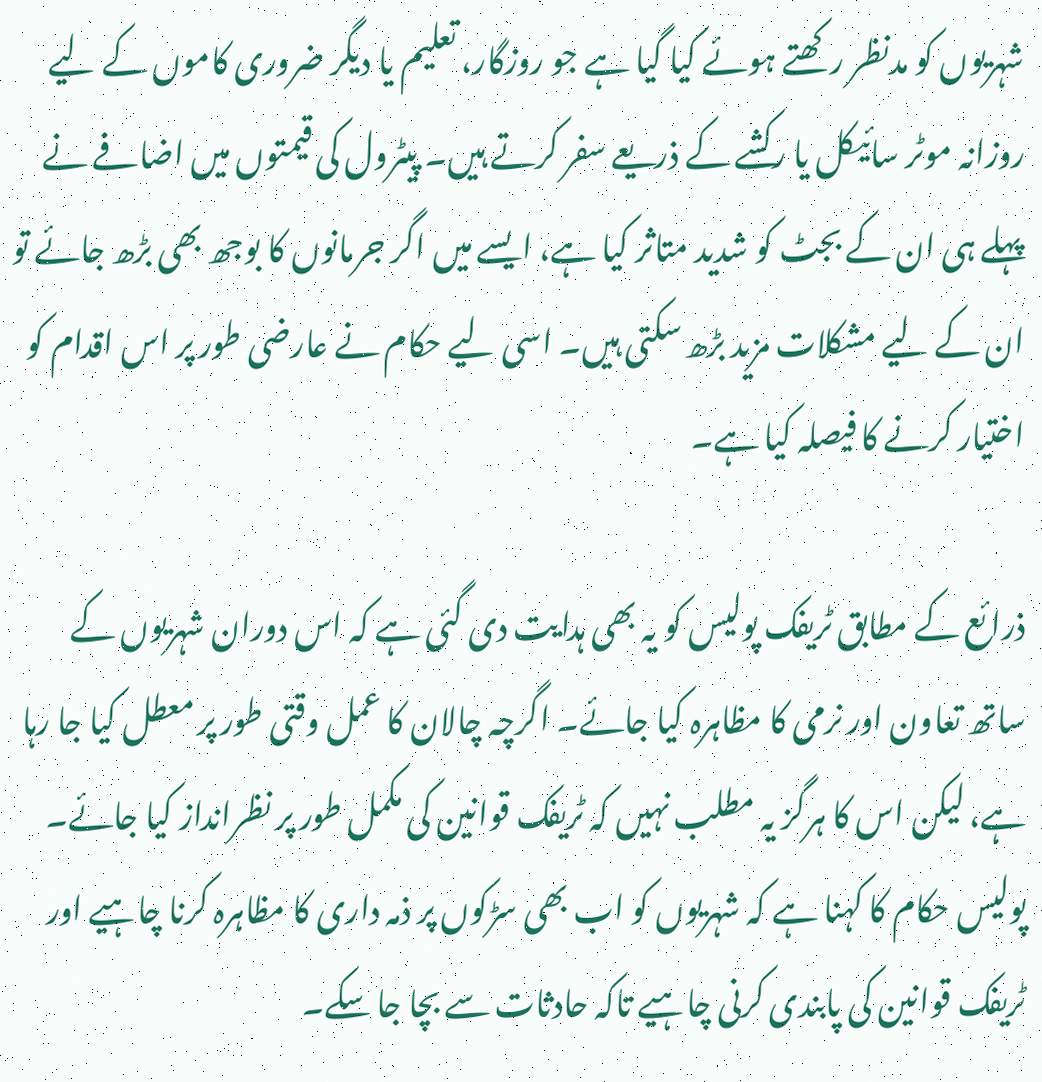شہریوں کو مدنظر رکھتے ہوئے کیا گیا ہے جو روزگار، تعلیم یا دیگر ضروری کاموں کے لیے روزانہ موٹر سائیکل یا رکشے کے ذریعے سفر کرتے ہیں۔ پیٹرول کی قیمتوں میں اضافے نے پہلے ہی ان کے بجٹ کو شدید متاثر کیا ہے، ایسے میں اگر جرمانوں کا بوجھ بھی بڑھ جائے تو ان کے لیے مشکلات مزید بڑھ سکتی ہیں۔ اسی لیے حکام نے عارضی طور پر اس اقدام کو اختیار کرنے کا فیصلہ کیا ہے۔

ذرائع کے مطابق ٹریفک پولیس کو یہ بھی ہدایت دی گئی ہے کہ اس دوران شہریوں کے ساتھ تعاون اور نرمی کا مظاہرہ کیا جائے۔ اگرچہ چالان کا عمل وقتی طور پر معطل کیا جا رہا ہے، لیکن اس کا ہرگز یہ مطلب نہیں کہ ٹریفک قوانین کی مکمل طور پر نظرانداز کیا جائے۔ پولیس حکام کا کہنا ہے کہ شہریوں کو اب بھی سڑکوں پر ذمہ داری کا مظاہرہ کرنا چاہیے اور ٹریفک قوانین کی پابندی کرنی چاہیے تاکہ حادثات سے بچا جا سکے۔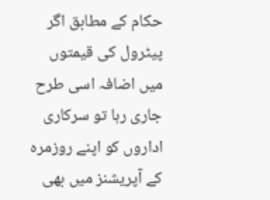حکام کے مطابق اگر پیٹرول کی قیمتوں میں اضافہ اسی طرح جاری رہا تو سرکاری اداروں کو اپنے روزمرہ کے آپریشنز میں بھی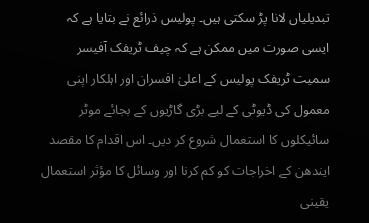تبدیلیاں لانا پڑ سکتی ہیں۔ پولیس ذرائع نے بتایا ہے کہ ایسی صورت میں ممکن ہے کہ چیف ٹریفک آفیسر سمیت ٹریفک پولیس کے اعلیٰ افسران اور اہلکار اپنی معمول کی ڈیوٹی کے لیے بڑی گاڑیوں کے بجائے موٹر سائیکلوں کا استعمال شروع کر دیں۔ اس اقدام کا مقصد ایندھن کے اخراجات کو کم کرنا اور وسائل کا مؤثر استعمال یقینی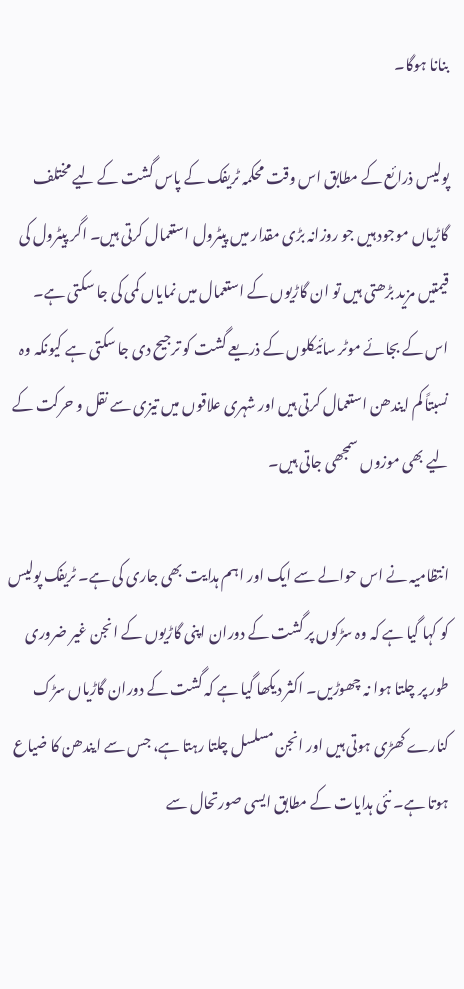بنانا ہوگا۔

پولیس ذرائع کے مطابق اس وقت محکمہ ٹریفک کے پاس گشت کے لیے مختلف گاڑیاں موجود ہیں جو روزانہ بڑی مقدار میں پیٹرول استعمال کرتی ہیں۔ اگر پیٹرول کی قیمتیں مزید بڑھتی ہیں تو ان گاڑیوں کے استعمال میں نمایاں کمی کی جا سکتی ہے۔ اس کے بجائے موٹر سائیکلوں کے ذریعے گشت کو ترجیح دی جا سکتی ہے کیونکہ وہ نسبتاً کم ایندھن استعمال کرتی ہیں اور شہری علاقوں میں تیزی سے نقل و حرکت کے لیے بھی موزوں سمجھی جاتی ہیں۔

انتظامیہ نے اس حوالے سے ایک اور اہم ہدایت بھی جاری کی ہے۔ ٹریفک پولیس کو کہا گیا ہے کہ وہ سڑکوں پر گشت کے دوران اپنی گاڑیوں کے انجن غیر ضروری طور پر چلتا ہوا نہ چھوڑیں۔ اکثر دیکھا گیا ہے کہ گشت کے دوران گاڑیاں سڑک کنارے کھڑی ہوتی ہیں اور انجن مسلسل چلتا رہتا ہے، جس سے ایندھن کا ضیاع ہوتا ہے۔ نئی ہدایات کے مطابق ایسی صورتحال سے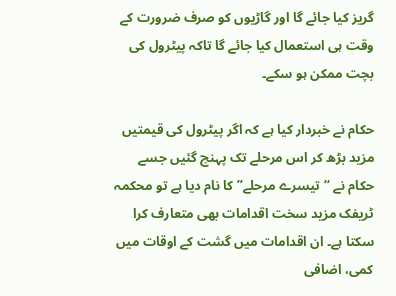گریز کیا جائے گا اور گاڑیوں کو صرف ضرورت کے وقت ہی استعمال کیا جائے گا تاکہ پیٹرول کی بچت ممکن ہو سکے۔

حکام نے خبردار کیا ہے کہ اگر پیٹرول کی قیمتیں مزید بڑھ کر اس مرحلے تک پہنچ گئیں جسے حکام نے “تیسرے مرحلے” کا نام دیا ہے تو محکمہ ٹریفک مزید سخت اقدامات بھی متعارف کرا سکتا ہے۔ ان اقدامات میں گشت کے اوقات میں کمی، اضافی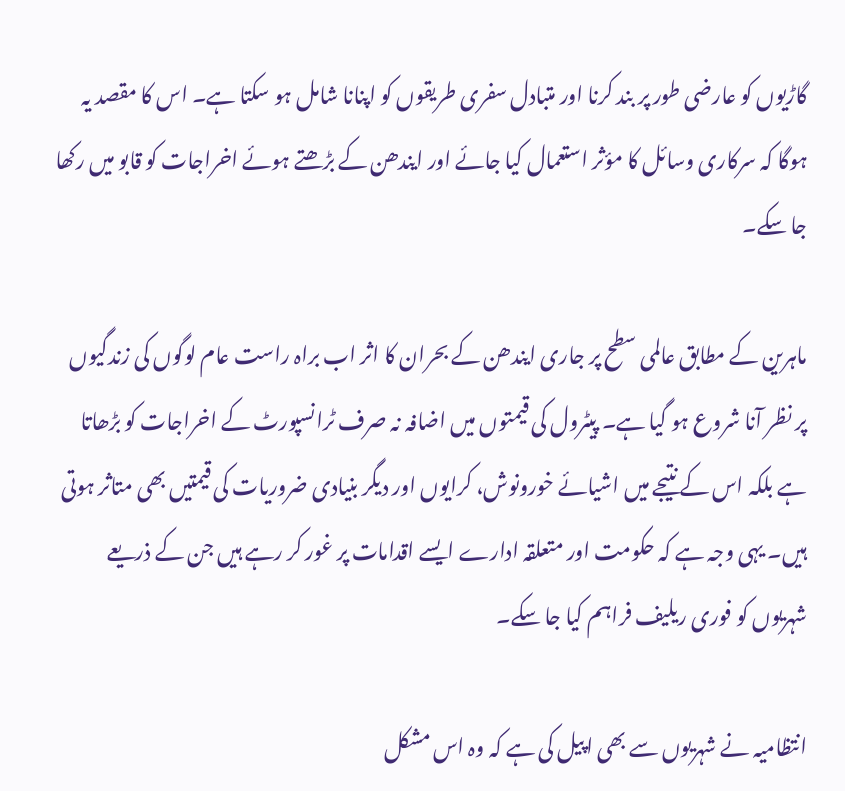گاڑیوں کو عارضی طور پر بند کرنا اور متبادل سفری طریقوں کو اپنانا شامل ہو سکتا ہے۔ اس کا مقصد یہ ہوگا کہ سرکاری وسائل کا مؤثر استعمال کیا جائے اور ایندھن کے بڑھتے ہوئے اخراجات کو قابو میں رکھا جا سکے۔

ماہرین کے مطابق عالمی سطح پر جاری ایندھن کے بحران کا اثر اب براہ راست عام لوگوں کی زندگیوں پر نظر آنا شروع ہو گیا ہے۔ پیٹرول کی قیمتوں میں اضافہ نہ صرف ٹرانسپورٹ کے اخراجات کو بڑھاتا ہے بلکہ اس کے نتیجے میں اشیائے خورونوش، کرایوں اور دیگر بنیادی ضروریات کی قیمتیں بھی متاثر ہوتی ہیں۔ یہی وجہ ہے کہ حکومت اور متعلقہ ادارے ایسے اقدامات پر غور کر رہے ہیں جن کے ذریعے شہریوں کو فوری ریلیف فراہم کیا جا سکے۔

انتظامیہ نے شہریوں سے بھی اپیل کی ہے کہ وہ اس مشکل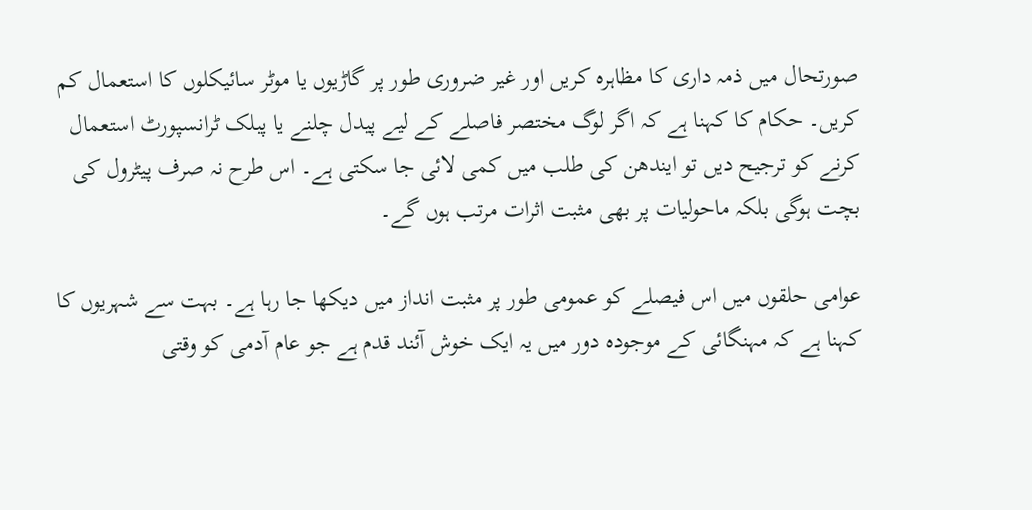صورتحال میں ذمہ داری کا مظاہرہ کریں اور غیر ضروری طور پر گاڑیوں یا موٹر سائیکلوں کا استعمال کم کریں۔ حکام کا کہنا ہے کہ اگر لوگ مختصر فاصلے کے لیے پیدل چلنے یا پبلک ٹرانسپورٹ استعمال کرنے کو ترجیح دیں تو ایندھن کی طلب میں کمی لائی جا سکتی ہے۔ اس طرح نہ صرف پیٹرول کی بچت ہوگی بلکہ ماحولیات پر بھی مثبت اثرات مرتب ہوں گے۔

عوامی حلقوں میں اس فیصلے کو عمومی طور پر مثبت انداز میں دیکھا جا رہا ہے۔ بہت سے شہریوں کا کہنا ہے کہ مہنگائی کے موجودہ دور میں یہ ایک خوش آئند قدم ہے جو عام آدمی کو وقتی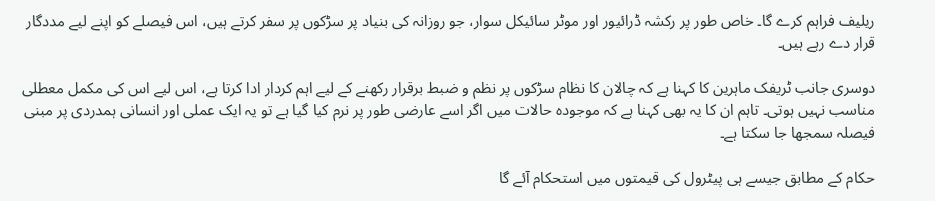ریلیف فراہم کرے گا۔ خاص طور پر رکشہ ڈرائیور اور موٹر سائیکل سوار، جو روزانہ کی بنیاد پر سڑکوں پر سفر کرتے ہیں، اس فیصلے کو اپنے لیے مددگار قرار دے رہے ہیں۔

دوسری جانب ٹریفک ماہرین کا کہنا ہے کہ چالان کا نظام سڑکوں پر نظم و ضبط برقرار رکھنے کے لیے اہم کردار ادا کرتا ہے، اس لیے اس کی مکمل معطلی مناسب نہیں ہوتی۔ تاہم ان کا یہ بھی کہنا ہے کہ موجودہ حالات میں اگر اسے عارضی طور پر نرم کیا گیا ہے تو یہ ایک عملی اور انسانی ہمدردی پر مبنی فیصلہ سمجھا جا سکتا ہے۔

حکام کے مطابق جیسے ہی پیٹرول کی قیمتوں میں استحکام آئے گا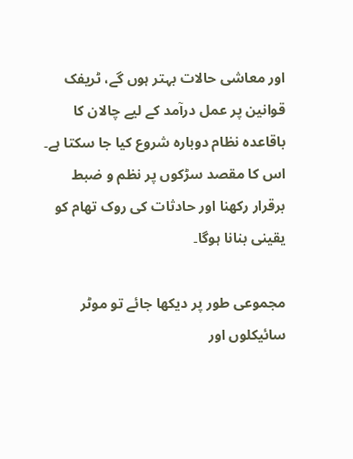اور معاشی حالات بہتر ہوں گے، ٹریفک قوانین پر عمل درآمد کے لیے چالان کا باقاعدہ نظام دوبارہ شروع کیا جا سکتا ہے۔ اس کا مقصد سڑکوں پر نظم و ضبط برقرار رکھنا اور حادثات کی روک تھام کو یقینی بنانا ہوگا۔

مجموعی طور پر دیکھا جائے تو موٹر سائیکلوں اور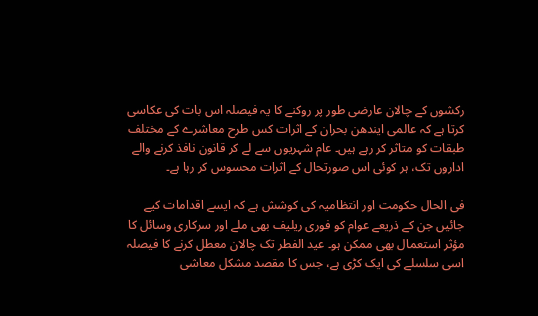رکشوں کے چالان عارضی طور پر روکنے کا یہ فیصلہ اس بات کی عکاسی کرتا ہے کہ عالمی ایندھن بحران کے اثرات کس طرح معاشرے کے مختلف طبقات کو متاثر کر رہے ہیں۔ عام شہریوں سے لے کر قانون نافذ کرنے والے اداروں تک، ہر کوئی اس صورتحال کے اثرات محسوس کر رہا ہے۔

فی الحال حکومت اور انتظامیہ کی کوشش ہے کہ ایسے اقدامات کیے جائیں جن کے ذریعے عوام کو فوری ریلیف بھی ملے اور سرکاری وسائل کا مؤثر استعمال بھی ممکن ہو۔ عید الفطر تک چالان معطل کرنے کا فیصلہ اسی سلسلے کی ایک کڑی ہے، جس کا مقصد مشکل معاشی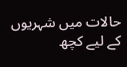حالات میں شہریوں کے لیے کچھ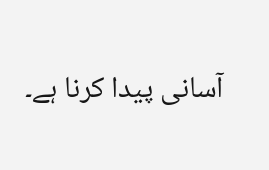آسانی پیدا کرنا ہے۔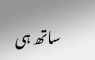ساتھ ہی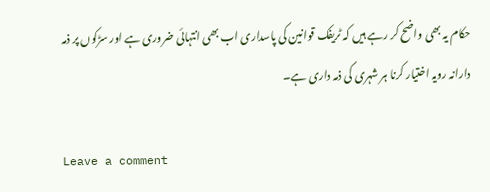حکام یہ بھی واضح کر رہے ہیں کہ ٹریفک قوانین کی پاسداری اب بھی انتہائی ضروری ہے اور سڑکوں پر ذمہ دارانہ رویہ اختیار کرنا ہر شہری کی ذمہ داری ہے۔

Leave a comment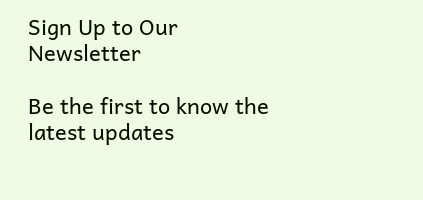Sign Up to Our Newsletter

Be the first to know the latest updates